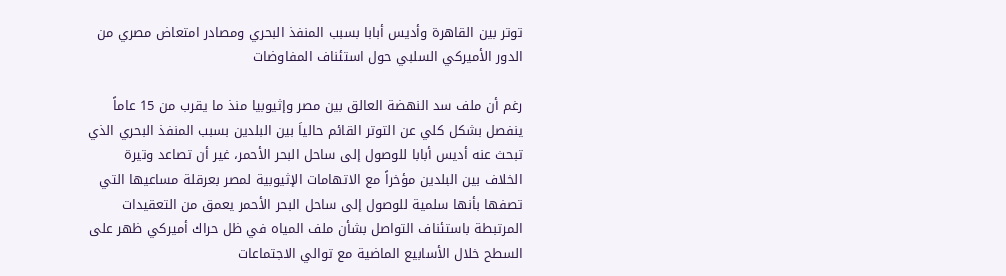توتر بين القاهرة وأديس أبابا بسبب المنفذ البحري ومصادر امتعاض مصري من الدور الأميركي السلبي حول استئناف المفاوضات

رغم أن ملف سد النهضة العالق بين مصر وإثيوبيا منذ ما يقرب من 15 عاماً ينفصل بشكل كلي عن التوتر القائم حالياَ بين البلدين بسبب المنفذ البحري الذي تبحث عنه أديس أبابا للوصول إلى ساحل البحر الأحمر، غير أن تصاعد وتيرة الخلاف بين البلدين مؤخراً مع الاتهامات الإثيوبية لمصر بعرقلة مساعيها التي تصفها بأنها سلمية للوصول إلى ساحل البحر الأحمر يعمق من التعقيدات المرتبطة باستئناف التواصل بشأن ملف المياه في ظل حراك أميركي ظهر على السطح خلال الأسابيع الماضية مع توالي الاجتماعات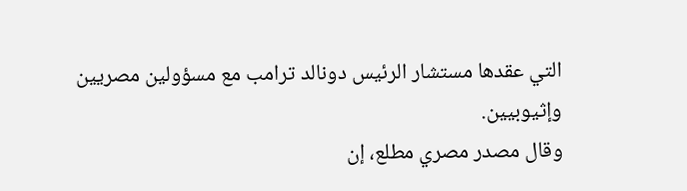التي عقدها مستشار الرئيس دونالد ترامب مع مسؤولين مصريين وإثيوبيين.
وقال مصدر مصري مطلع، إن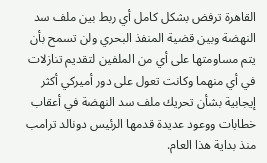القاهرة ترفض بشكل كامل أي ربط بين ملف سد النهضة وبين قضية المنفذ البحري ولن تسمح بأن يتم مساومتها على أي من الملفين لتقديم تنازلات في أي منهما وكانت تعول على دور أميركي أكثر إيجابية بشأن تحريك ملف سد النهضة في أعقاب خطابات ووعود عديدة قدمها الرئيس دونالد ترامب منذ بداية هذا العام.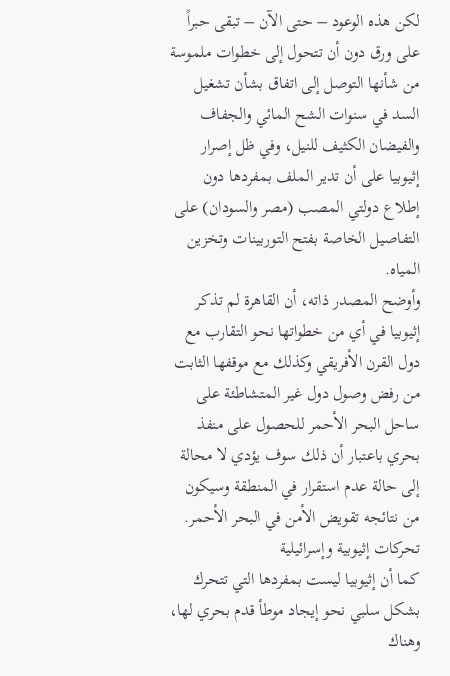لكن هذه الوعود – حتى الآن – تبقى حبراً على ورق دون أن تتحول إلى خطوات ملموسة من شأنها التوصل إلى اتفاق بشأن تشغيل السد في سنوات الشح المائي والجفاف والفيضان الكثيف للنيل، وفي ظل إصرار إثيوبيا على أن تدير الملف بمفردها دون إطلاع دولتي المصب (مصر والسودان) على التفاصيل الخاصة بفتح التوربينات وتخزين المياه.
وأوضح المصدر ذاته، أن القاهرة لم تذكر إثيوبيا في أي من خطواتها نحو التقارب مع دول القرن الأفريقي وكذلك مع موقفها الثابت من رفض وصول دول غير المتشاطئة على ساحل البحر الأحمر للحصول على منفذ بحري باعتبار أن ذلك سوف يؤدي لا محالة إلى حالة عدم استقرار في المنطقة وسيكون من نتائجه تقويض الأمن في البحر الأحمر.
تحركات إثيوبية وإسرائيلية
كما أن إثيوبيا ليست بمفردها التي تتحرك بشكل سلبي نحو إيجاد موطأ قدم بحري لها، وهناك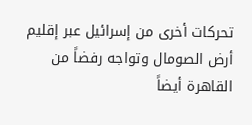تحركات أخرى من إسرائيل عبر إقليم أرض الصومال وتواجه رفضاً من القاهرة أيضاً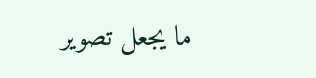ما يجعل تصوير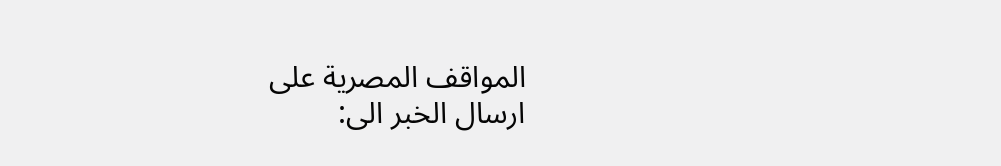المواقف المصرية على
ارسال الخبر الى: